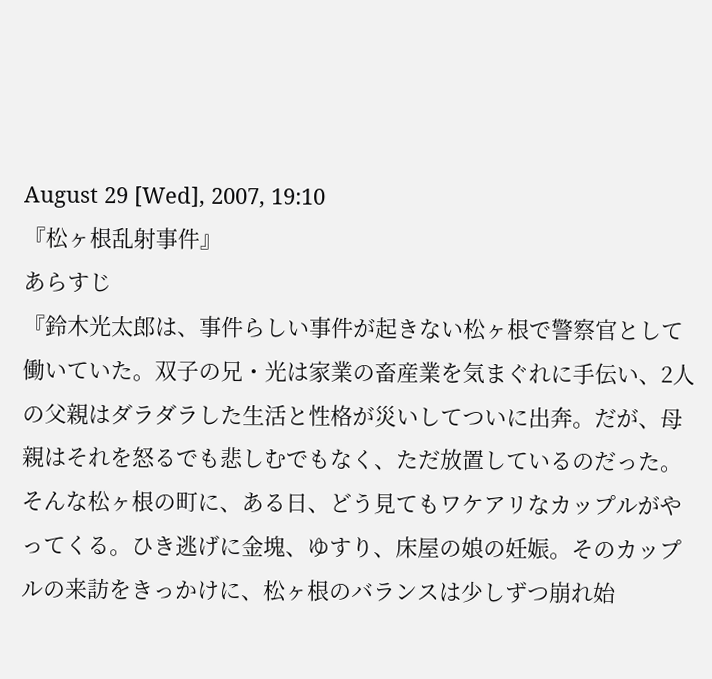August 29 [Wed], 2007, 19:10
『松ヶ根乱射事件』
あらすじ
『鈴木光太郎は、事件らしい事件が起きない松ヶ根で警察官として働いていた。双子の兄・光は家業の畜産業を気まぐれに手伝い、2人の父親はダラダラした生活と性格が災いしてついに出奔。だが、母親はそれを怒るでも悲しむでもなく、ただ放置しているのだった。そんな松ヶ根の町に、ある日、どう見てもワケアリなカップルがやってくる。ひき逃げに金塊、ゆすり、床屋の娘の妊娠。そのカップルの来訪をきっかけに、松ヶ根のバランスは少しずつ崩れ始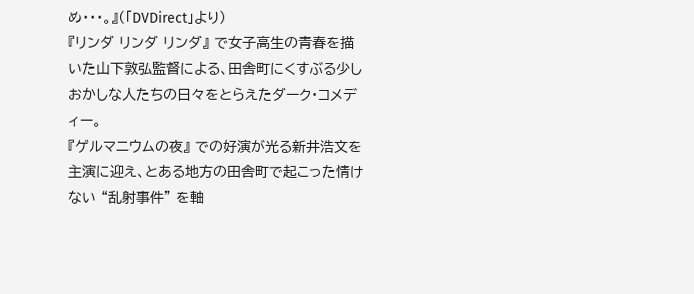め・・・。』(「DVDirect」より)
『リンダ リンダ リンダ』 で女子高生の青春を描いた山下敦弘監督による、田舎町にくすぶる少しおかしな人たちの日々をとらえたダーク・コメディー。
『ゲルマニウムの夜』 での好演が光る新井浩文を主演に迎え、とある地方の田舎町で起こった情けない “乱射事件” を軸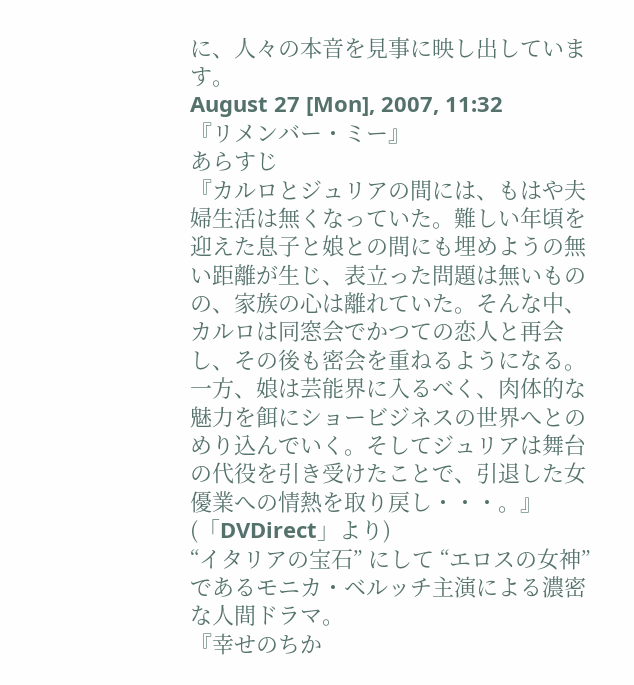に、人々の本音を見事に映し出しています。
August 27 [Mon], 2007, 11:32
『リメンバー・ミー』
あらすじ
『カルロとジュリアの間には、もはや夫婦生活は無くなっていた。難しい年頃を迎えた息子と娘との間にも埋めようの無い距離が生じ、表立った問題は無いものの、家族の心は離れていた。そんな中、カルロは同窓会でかつての恋人と再会し、その後も密会を重ねるようになる。一方、娘は芸能界に入るべく、肉体的な魅力を餌にショービジネスの世界へとのめり込んでいく。そしてジュリアは舞台の代役を引き受けたことで、引退した女優業への情熱を取り戻し・・・。』(「DVDirect」より)
“イタリアの宝石” にして “エロスの女神” であるモニカ・ベルッチ主演による濃密な人間ドラマ。
『幸せのちか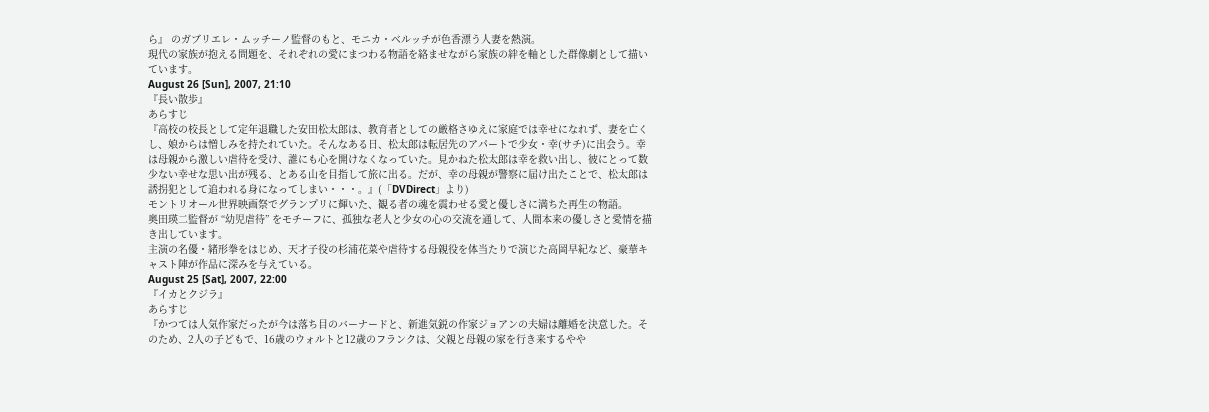ら』 のガブリエレ・ムッチーノ監督のもと、モニカ・ベルッチが色香漂う人妻を熱演。
現代の家族が抱える問題を、それぞれの愛にまつわる物語を絡ませながら家族の絆を軸とした群像劇として描いています。
August 26 [Sun], 2007, 21:10
『長い散歩』
あらすじ
『高校の校長として定年退職した安田松太郎は、教育者としての厳格さゆえに家庭では幸せになれず、妻を亡くし、娘からは憎しみを持たれていた。そんなある日、松太郎は転居先のアパートで少女・幸(サチ)に出会う。幸は母親から激しい虐待を受け、誰にも心を開けなくなっていた。見かねた松太郎は幸を救い出し、彼にとって数少ない幸せな思い出が残る、とある山を目指して旅に出る。だが、幸の母親が警察に届け出たことで、松太郎は誘拐犯として追われる身になってしまい・・・。』(「DVDirect」より)
モントリオール世界映画祭でグランプリに輝いた、観る者の魂を震わせる愛と優しさに満ちた再生の物語。
奥田瑛二監督が “幼児虐待” をモチーフに、孤独な老人と少女の心の交流を通して、人間本来の優しさと愛情を描き出しています。
主演の名優・緒形拳をはじめ、天才子役の杉浦花菜や虐待する母親役を体当たりで演じた高岡早紀など、豪華キャスト陣が作品に深みを与えている。
August 25 [Sat], 2007, 22:00
『イカとクジラ』
あらすじ
『かつては人気作家だったが今は落ち目のバーナードと、新進気鋭の作家ジョアンの夫婦は離婚を決意した。そのため、2人の子どもで、16歳のウォルトと12歳のフランクは、父親と母親の家を行き来するやや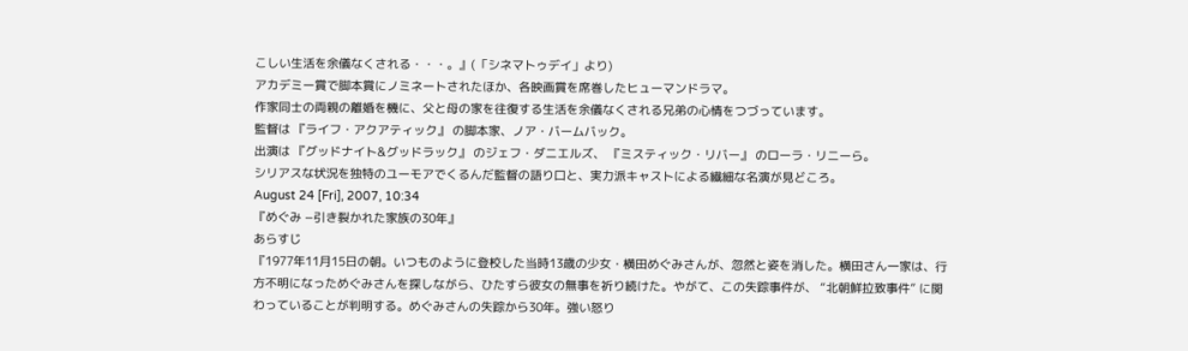こしい生活を余儀なくされる・・・。』(「シネマトゥデイ」より)
アカデミー賞で脚本賞にノミネートされたほか、各映画賞を席巻したヒューマンドラマ。
作家同士の両親の離婚を機に、父と母の家を往復する生活を余儀なくされる兄弟の心情をつづっています。
監督は 『ライフ・アクアティック』 の脚本家、ノア・バームバック。
出演は 『グッドナイト&グッドラック』 のジェフ・ダニエルズ、 『ミスティック・リバー』 のローラ・リニーら。
シリアスな状況を独特のユーモアでくるんだ監督の語り口と、実力派キャストによる繊細な名演が見どころ。
August 24 [Fri], 2007, 10:34
『めぐみ −引き裂かれた家族の30年』
あらすじ
『1977年11月15日の朝。いつものように登校した当時13歳の少女・横田めぐみさんが、忽然と姿を消した。横田さん一家は、行方不明になっためぐみさんを探しながら、ひたすら彼女の無事を祈り続けた。やがて、この失踪事件が、 “北朝鮮拉致事件” に関わっていることが判明する。めぐみさんの失踪から30年。強い怒り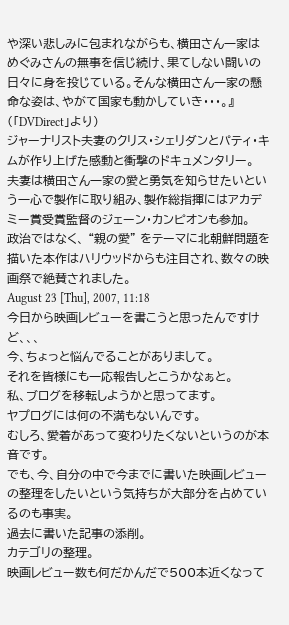や深い悲しみに包まれながらも、横田さん一家はめぐみさんの無事を信じ続け、果てしない闘いの日々に身を投じている。そんな横田さん一家の懸命な姿は、やがて国家も動かしていき・・・。』(「DVDirect」より)
ジャーナリスト夫妻のクリス・シェリダンとパティ・キムが作り上げた感動と衝撃のドキュメンタリー。
夫妻は横田さん一家の愛と勇気を知らせたいという一心で製作に取り組み、製作総指揮にはアカデミー賞受賞監督のジェーン・カンピオンも参加。
政治ではなく、 “親の愛” をテーマに北朝鮮問題を描いた本作はハリウッドからも注目され、数々の映画祭で絶賛されました。
August 23 [Thu], 2007, 11:18
今日から映画レビューを書こうと思ったんですけど、、、
今、ちょっと悩んでることがありまして。
それを皆様にも一応報告しとこうかなぁと。
私、ブログを移転しようかと思ってます。
ヤプログには何の不満もないんです。
むしろ、愛着があって変わりたくないというのが本音です。
でも、今、自分の中で今までに書いた映画レビューの整理をしたいという気持ちが大部分を占めているのも事実。
過去に書いた記事の添削。
カテゴリの整理。
映画レビュー数も何だかんだで500本近くなって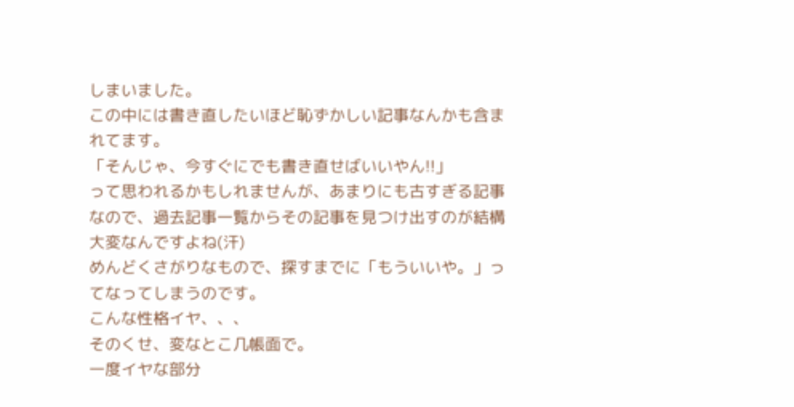しまいました。
この中には書き直したいほど恥ずかしい記事なんかも含まれてます。
「そんじゃ、今すぐにでも書き直せばいいやん!!」
って思われるかもしれませんが、あまりにも古すぎる記事なので、過去記事一覧からその記事を見つけ出すのが結構大変なんですよね(汗)
めんどくさがりなもので、探すまでに「もういいや。」ってなってしまうのです。
こんな性格イヤ、、、
そのくせ、変なとこ几帳面で。
一度イヤな部分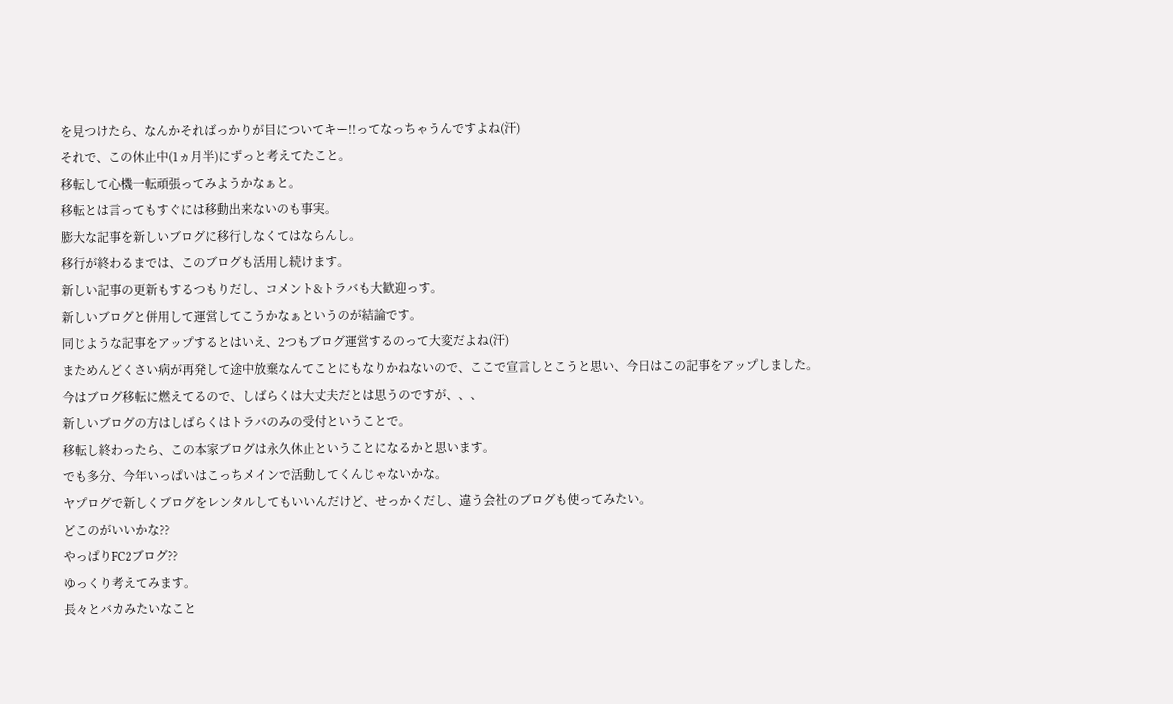を見つけたら、なんかそればっかりが目についてキー!!ってなっちゃうんですよね(汗)
それで、この休止中(1ヵ月半)にずっと考えてたこと。
移転して心機一転頑張ってみようかなぁと。
移転とは言ってもすぐには移動出来ないのも事実。
膨大な記事を新しいブログに移行しなくてはならんし。
移行が終わるまでは、このブログも活用し続けます。
新しい記事の更新もするつもりだし、コメント&トラバも大歓迎っす。
新しいブログと併用して運営してこうかなぁというのが結論です。
同じような記事をアップするとはいえ、2つもブログ運営するのって大変だよね(汗)
まためんどくさい病が再発して途中放棄なんてことにもなりかねないので、ここで宣言しとこうと思い、今日はこの記事をアップしました。
今はブログ移転に燃えてるので、しばらくは大丈夫だとは思うのですが、、、
新しいブログの方はしばらくはトラバのみの受付ということで。
移転し終わったら、この本家ブログは永久休止ということになるかと思います。
でも多分、今年いっぱいはこっちメインで活動してくんじゃないかな。
ヤプログで新しくブログをレンタルしてもいいんだけど、せっかくだし、違う会社のブログも使ってみたい。
どこのがいいかな??
やっぱりFC2ブログ??
ゆっくり考えてみます。
長々とバカみたいなこと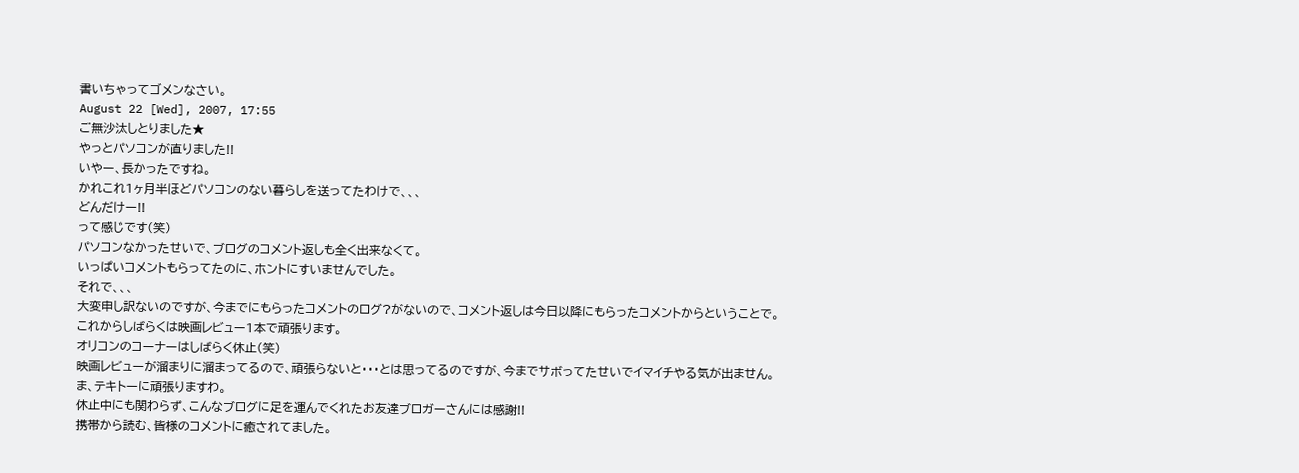書いちゃってゴメンなさい。
August 22 [Wed], 2007, 17:55
ご無沙汰しとりました★
やっとパソコンが直りました!!
いやー、長かったですね。
かれこれ1ヶ月半ほどパソコンのない暮らしを送ってたわけで、、、
どんだけー!!
って感じです(笑)
パソコンなかったせいで、ブログのコメント返しも全く出来なくて。
いっぱいコメントもらってたのに、ホントにすいませんでした。
それで、、、
大変申し訳ないのですが、今までにもらったコメントのログ?がないので、コメント返しは今日以降にもらったコメントからということで。
これからしばらくは映画レビュー1本で頑張ります。
オリコンのコーナーはしばらく休止(笑)
映画レビューが溜まりに溜まってるので、頑張らないと・・・とは思ってるのですが、今までサボってたせいでイマイチやる気が出ません。
ま、テキトーに頑張りますわ。
休止中にも関わらず、こんなブログに足を運んでくれたお友達ブロガーさんには感謝!!
携帯から読む、皆様のコメントに癒されてました。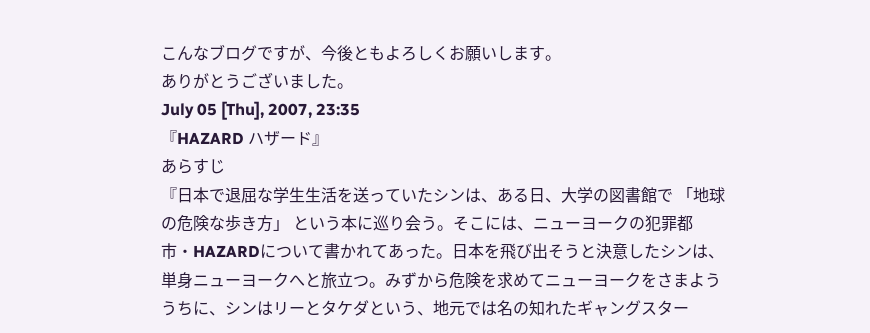こんなブログですが、今後ともよろしくお願いします。
ありがとうございました。
July 05 [Thu], 2007, 23:35
『HAZARD ハザード』
あらすじ
『日本で退屈な学生生活を送っていたシンは、ある日、大学の図書館で 「地球の危険な歩き方」 という本に巡り会う。そこには、ニューヨークの犯罪都市・HAZARDについて書かれてあった。日本を飛び出そうと決意したシンは、単身ニューヨークへと旅立つ。みずから危険を求めてニューヨークをさまよううちに、シンはリーとタケダという、地元では名の知れたギャングスター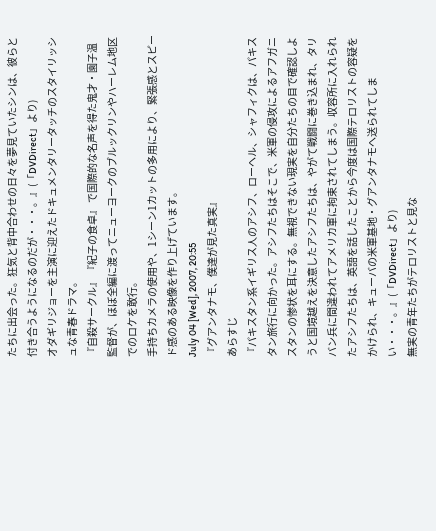たちに出会った。狂気と背中合わせの日々を夢見ていたシンは、彼らと付き合うようになるのだが・・・。』(「DVDirect」より)
オダギリジョーを主演に迎えたドキュメンタリータッチのスタイリッシュな青春ドラマ。
『自殺サークル』 『紀子の食卓』 で国際的な名声を得た鬼才・園子温監督が、ほぼ全編に渡ってニューヨークのブルックリンやハーレム地区でのロケを敢行。
手持ちカメラの使用や、1シーン1カットの多用により、緊張感とスピード感のある映像を作り上げています。
July 04 [Wed], 2007, 20:55
『グアンタナモ、僕達が見た真実』
あらすじ
『パキスタン系イギリス人のアシフ、ローヘル、シャフィクは、パキスタン旅行に向かった。アシフたちはそこで、米軍の侵攻によるアフガニスタンの惨状を耳にする。無視できない現実を自分たちの目で確認しようと国境越えを決意したアシフたちは、やがて戦闘に巻き込まれ、タリバン兵に間違われてアメリカ軍に拘束されてしまう。収容所に入れられたアシフたちは、英語を話したことから今度は国際テロリストの容疑をかけられ、キューバの米軍基地・グアンタナモへ送られてしまい・・・。』(「DVDirect」より)
無実の青年たちがテロリストと見な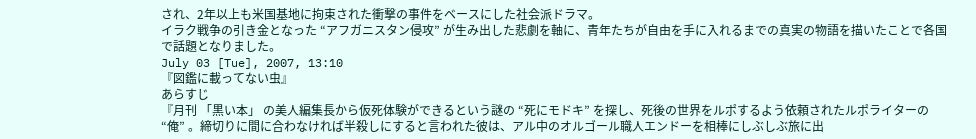され、2年以上も米国基地に拘束された衝撃の事件をベースにした社会派ドラマ。
イラク戦争の引き金となった “アフガニスタン侵攻” が生み出した悲劇を軸に、青年たちが自由を手に入れるまでの真実の物語を描いたことで各国で話題となりました。
July 03 [Tue], 2007, 13:10
『図鑑に載ってない虫』
あらすじ
『月刊 「黒い本」 の美人編集長から仮死体験ができるという謎の “死にモドキ” を探し、死後の世界をルポするよう依頼されたルポライターの “俺” 。締切りに間に合わなければ半殺しにすると言われた彼は、アル中のオルゴール職人エンドーを相棒にしぶしぶ旅に出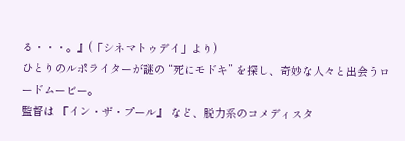る・・・。』(「シネマトゥデイ」より)
ひとりのルポライターが謎の “死にモドキ” を探し、奇妙な人々と出会うロードムービー。
監督は 『イン・ザ・プール』 など、脱力系のコメディスタ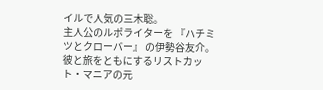イルで人気の三木聡。
主人公のルポライターを 『ハチミツとクローバー』 の伊勢谷友介。
彼と旅をともにするリストカット・マニアの元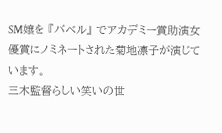SM嬢を 『バベル』 でアカデミー賞助演女優賞にノミネートされた菊地凛子が演じています。
三木監督らしい笑いの世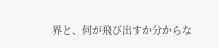界と、何が飛び出すか分からな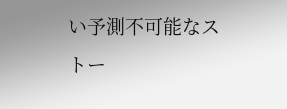い予測不可能なストー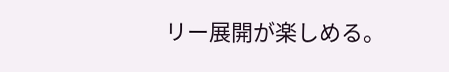リー展開が楽しめる。